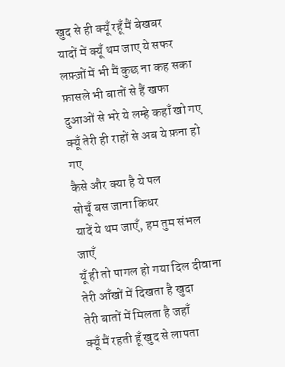खुद से ही क्यूँ रहूँ मैं बेखबर
यादों में क्यूँ थम जाए ये सफर
लफ़्ज़ों में भी मैं कुछ ना कह सका
फ़ासले भी बातों से हैं खफा
दुआओं से भरे ये लम्हे कहाँ खो गए
क्यूँ तेरी ही राहों से अब ये फ़ना हो गए
कैसे और क्या है ये पल
सोचूँ बस जाना किधर
यादें ये थम जाएँ, हम तुम संभल जाएँ
यूँ ही तो पागल हो गया दिल दीवाना
तेरी आँखों में दिखता है खुदा
तेरी बातों में मिलता है जहाँ
क्यूँ मैं रहती हूँ खुद से लापता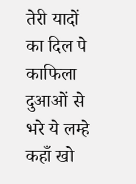तेरी यादों का दिल पे काफिला
दुआओं से भरे ये लम्हे कहाँ खो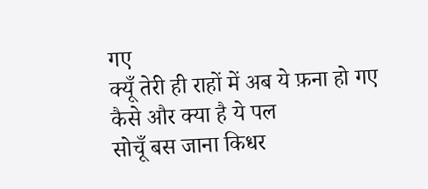गए
क्यूँ तेरी ही राहों में अब ये फ़ना हो गए
कैसे और क्या है ये पल
सोचूँ बस जाना किधर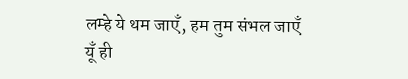लम्हे ये थम जाएँ, हम तुम संभल जाएँ
यूँ ही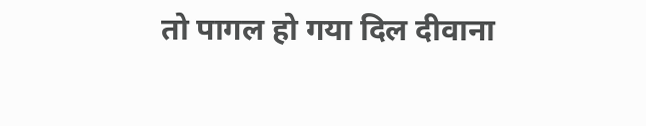तो पागल हो गया दिल दीवाना